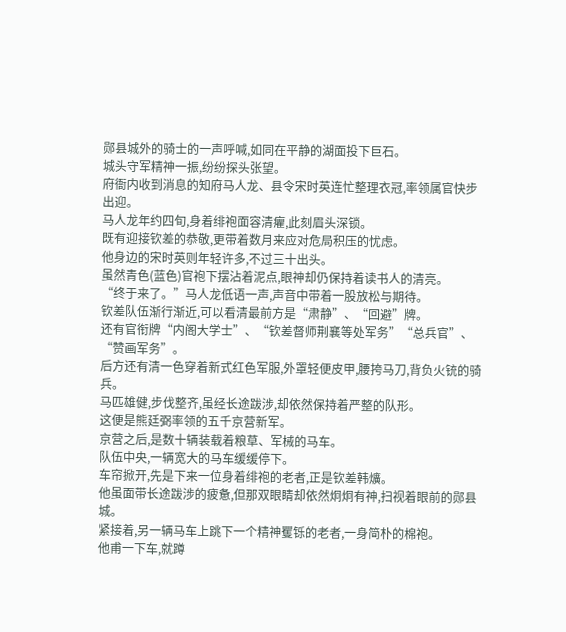郧县城外的骑士的一声呼喊,如同在平静的湖面投下巨石。
城头守军精神一振,纷纷探头张望。
府衙内收到消息的知府马人龙、县令宋时英连忙整理衣冠,率领属官快步出迎。
马人龙年约四旬,身着绯袍面容清癯,此刻眉头深锁。
既有迎接钦差的恭敬,更带着数月来应对危局积压的忧虑。
他身边的宋时英则年轻许多,不过三十出头。
虽然青色(蓝色)官袍下摆沾着泥点,眼神却仍保持着读书人的清亮。
“终于来了。”马人龙低语一声,声音中带着一股放松与期待。
钦差队伍渐行渐近,可以看清最前方是“肃静”、“回避”牌。
还有官衔牌“内阁大学士”、“钦差督师荆襄等处军务”“总兵官”、“赞画军务”。
后方还有清一色穿着新式红色军服,外罩轻便皮甲,腰挎马刀,背负火铳的骑兵。
马匹雄健,步伐整齐,虽经长途跋涉,却依然保持着严整的队形。
这便是熊廷弼率领的五千京营新军。
京营之后,是数十辆装载着粮草、军械的马车。
队伍中央,一辆宽大的马车缓缓停下。
车帘掀开,先是下来一位身着绯袍的老者,正是钦差韩爌。
他虽面带长途跋涉的疲惫,但那双眼睛却依然炯炯有神,扫视着眼前的郧县城。
紧接着,另一辆马车上跳下一个精神矍铄的老者,一身简朴的棉袍。
他甫一下车,就蹲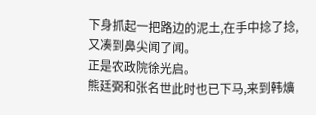下身抓起一把路边的泥土,在手中捻了捻,又凑到鼻尖闻了闻。
正是农政院徐光启。
熊廷弼和张名世此时也已下马,来到韩爌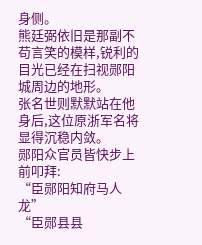身侧。
熊廷弼依旧是那副不苟言笑的模样,锐利的目光已经在扫视郧阳城周边的地形。
张名世则默默站在他身后,这位原浙军名将显得沉稳内敛。
郧阳众官员皆快步上前叩拜:
“臣郧阳知府马人龙”
“臣郧县县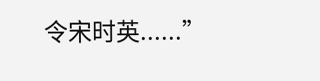令宋时英......”